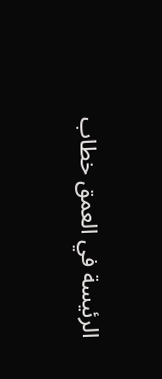الرئيسة في العمق خطاب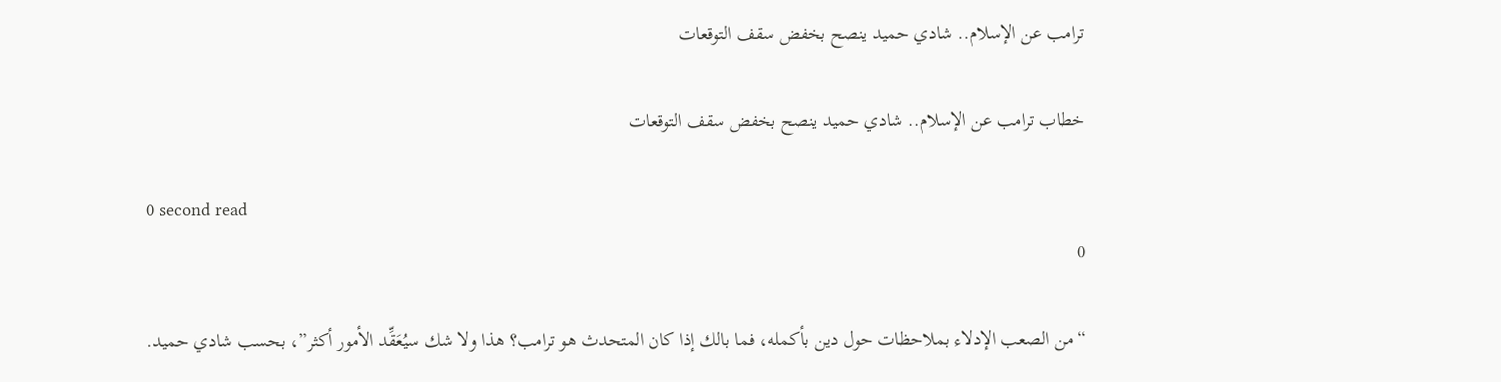ترامب عن الإسلام.. شادي حميد ينصح بخفض سقف التوقعات

خطاب ترامب عن الإسلام.. شادي حميد ينصح بخفض سقف التوقعات

0 second read
0

“من الصعب الإدلاء بملاحظات حول دين بأكمله، فما بالك إذا كان المتحدث هو ترامب؟ هذا ولا شك سيُعَقِّد الأمور أكثر”، بحسب شادي حميد.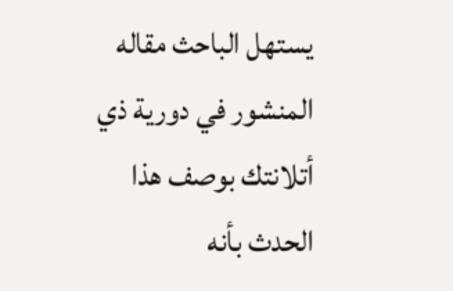يستهل الباحث مقاله المنشور في دورية ذي أتلانتك بوصف هذا الحدث بأنه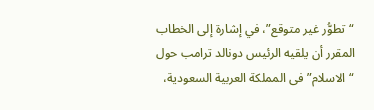“تطوُّر غير متوقع”، في إشارة إلى الخطاب المقرر أن يلقيه الرئيس دونالد ترامب حول “الاسلام” فى المملكة العربية السعودية،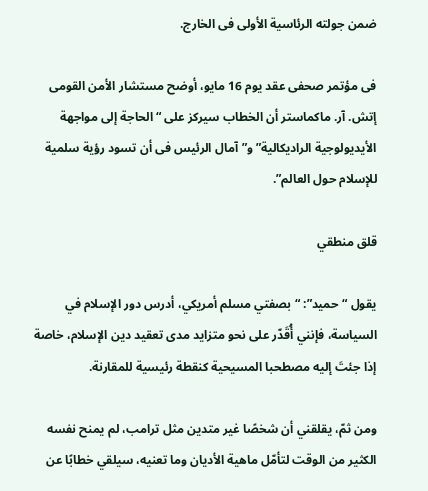ضمن جولته الرئاسية الأولى فى الخارج.

فى مؤتمر صحفى عقد يوم 16 مايو، أوضح مستشار الأمن القومى إتش. آر. ماكماستر أن الخطاب سيركز على “الحاجة إلى مواجهة الأيديولوجية الراديكالية” و”آمال الرئيس فى أن تسود رؤية سلمية للإسلام حول العالم”.

قلق منطقي

يقول “حميد”: “بصفتي مسلم أمريكي، أدرس دور الإسلام في السياسة، فإنني أُقَدّر على نحو متزايد مدى تعقيد دين الإسلام، خاصة إذا جئتَ إليه مصطحبا المسيحية كنقطة رئيسية للمقارنة.

ومن ثمّ، يقلقني أن شخصًا غير متدين مثل ترامب، لم يمنح نفسه الكثير من الوقت لتأمّل ماهية الأديان وما تعنيه، سيلقي خطابًا عن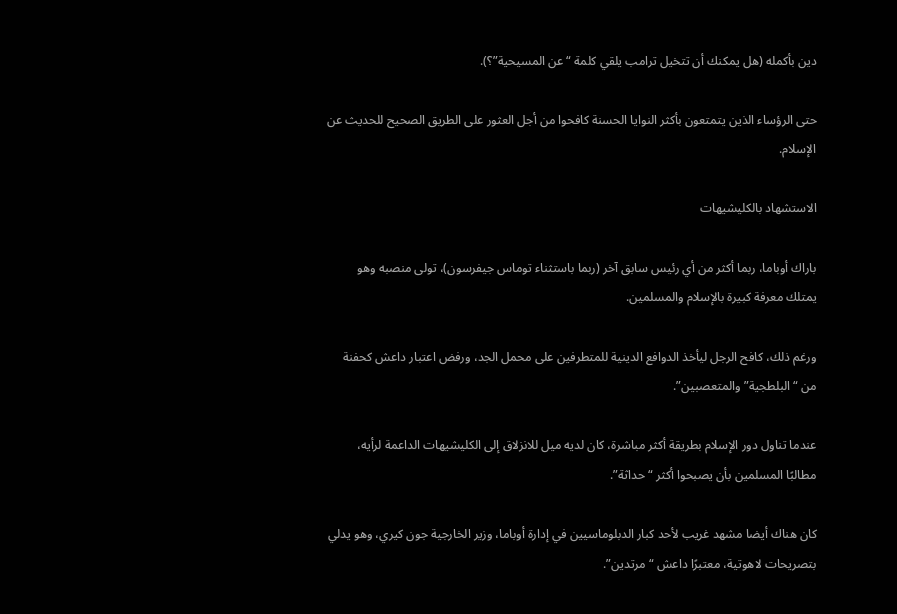دين بأكمله (هل يمكنك أن تتخيل ترامب يلقي كلمة “عن المسيحية”؟).

حتى الرؤساء الذين يتمتعون بأكثر النوايا الحسنة كافحوا من أجل العثور على الطريق الصحيح للحديث عن الإسلام.

الاستشهاد بالكليشيهات

باراك أوباما، ربما أكثر من أي رئيس سابق آخر (ربما باستثناء توماس جيفرسون)، تولى منصبه وهو يمتلك معرفة كبيرة بالإسلام والمسلمين.

ورغم ذلك، كافح الرجل ليأخذ الدوافع الدينية للمتطرفين على محمل الجد، ورفض اعتبار داعش كحفنة من “البلطجية” والمتعصبين”.

عندما تناول دور الإسلام بطريقة أكثر مباشرة، كان لديه ميل للانزلاق إلى الكليشيهات الداعمة لرأيه، مطالبًا المسلمين بأن يصبحوا أكثر “حداثة”.

كان هناك أيضا مشهد غريب لأحد كبار الدبلوماسيين في إدارة أوباما، وزير الخارجية جون كيري، وهو يدلي بتصريحات لاهوتية، معتبرًا داعش “مرتدين”.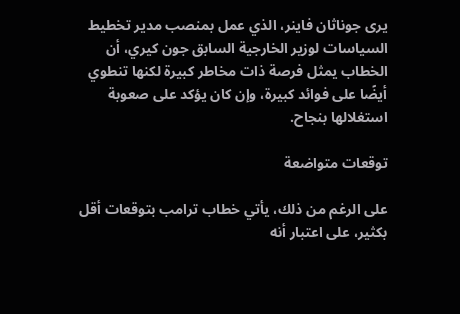يرى جوناثان فاينر، الذي عمل بمنصب مدير تخطيط السياسات لوزير الخارجية السابق جون كيري، أن الخطاب يمثل فرصة ذات مخاطر كبيرة لكنها تنطوي أيضًا على فوائد كبيرة، وإن كان يؤكد على صعوبة استغلالها بنجاح.

توقعات متواضعة

على الرغم من ذلك، يأتي خطاب ترامب بتوقعات أقل بكثير، على اعتبار أنه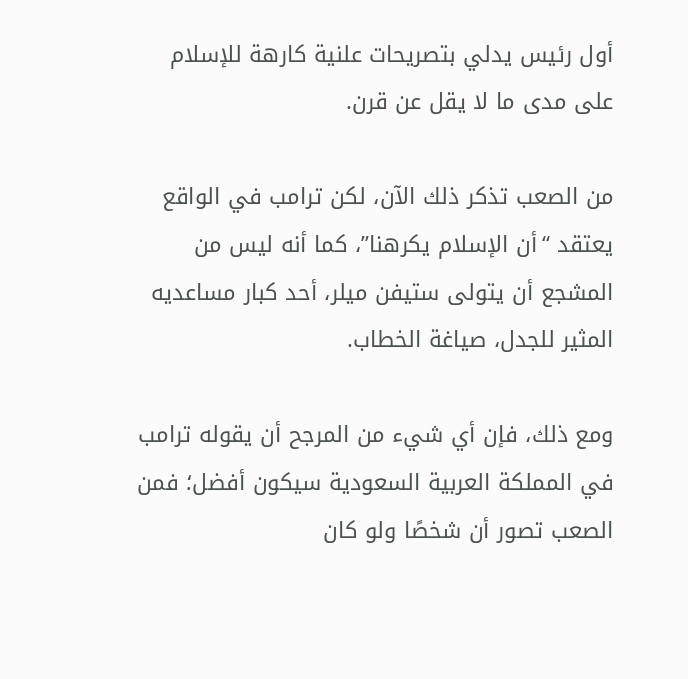أول رئيس يدلي بتصريحات علنية كارهة للإسلام على مدى ما لا يقل عن قرن.

من الصعب تذكر ذلك الآن، لكن ترامب في الواقع يعتقد “أن الإسلام يكرهنا”، كما أنه ليس من المشجع أن يتولى ستيفن ميلر، أحد كبار مساعديه المثير للجدل، صياغة الخطاب.

ومع ذلك، فإن أي شيء من المرجح أن يقوله ترامب في المملكة العربية السعودية سيكون أفضل؛ فمن الصعب تصور أن شخصًا ولو كان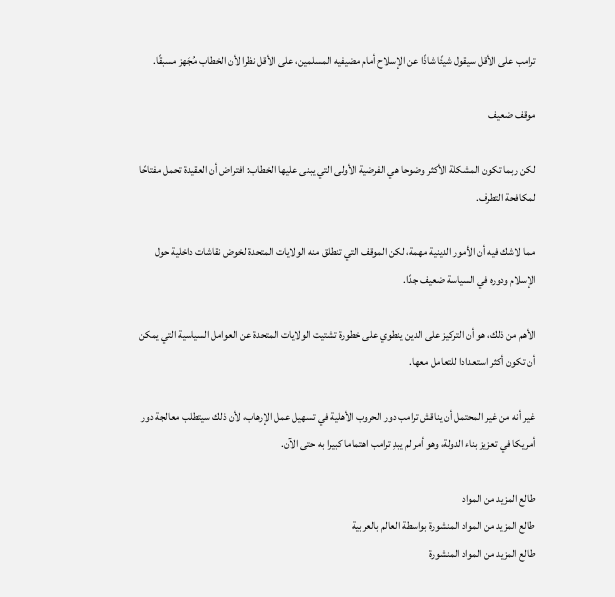ترامب على الأقل سيقول شيئًا شاذًا عن الإسلاح أمام مضيفيه المسلمين، على الأقل نظرا لأن الخطاب مُجَهز مسبقًا.

موقف ضعيف

لكن ربما تكون المشكلة الأكثر وضوحا هي الفرضية الأولى التي يبنى عليها الخطاب: افتراض أن العقيدة تحمل مفتاحًا لمكافحة التطرف.

مما لاشك فيه أن الأمور الدينية مهمة، لكن الموقف التي تنطلق منه الولايات المتحدة لخوض نقاشات داخلية حول الإسلام ودوره في السياسة ضعيف جدًا.

الأهم من ذلك، هو أن التركيز على الدين ينطوي على خطورة تشتيت الولايات المتحدة عن العوامل السياسية التي يمكن أن تكون أكثر استعدادا للتعامل معها.

غير أنه من غير المحتمل أن يناقش ترامب دور الحروب الأهلية في تسهيل عمل الإرهاب، لأن ذلك سيتطلب معالجة دور أمريكا في تعزيز بناء الدولة، وهو أمر لم يبدِ ترامب اهتماما كبيرا به حتى الآن.

طالع المزيد من المواد
طالع المزيد من المواد المنشورة بواسطة العالم بالعربية
طالع المزيد من المواد المنشورة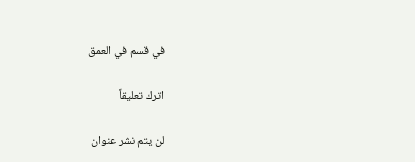في قسم في العمق

اترك تعليقاً

لن يتم نشر عنوان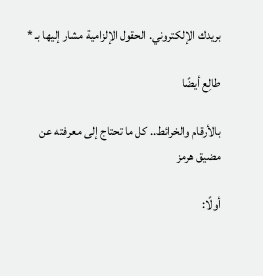بريدك الإلكتروني. الحقول الإلزامية مشار إليها بـ *

طالِع أيضًا

بالأرقام والخرائط.. كل ما تحتاج إلى معرفته عن مضيق هرمز

أولًا: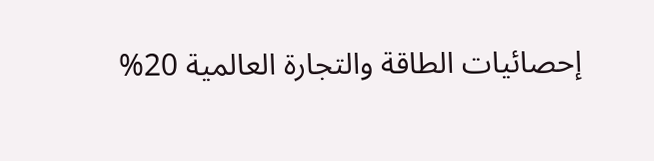إحصائيات الطاقة والتجارة العالمية 20%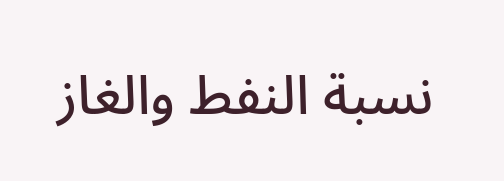نسبة النفط والغاز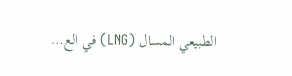الطبيعي المسال (LNG) في الع…